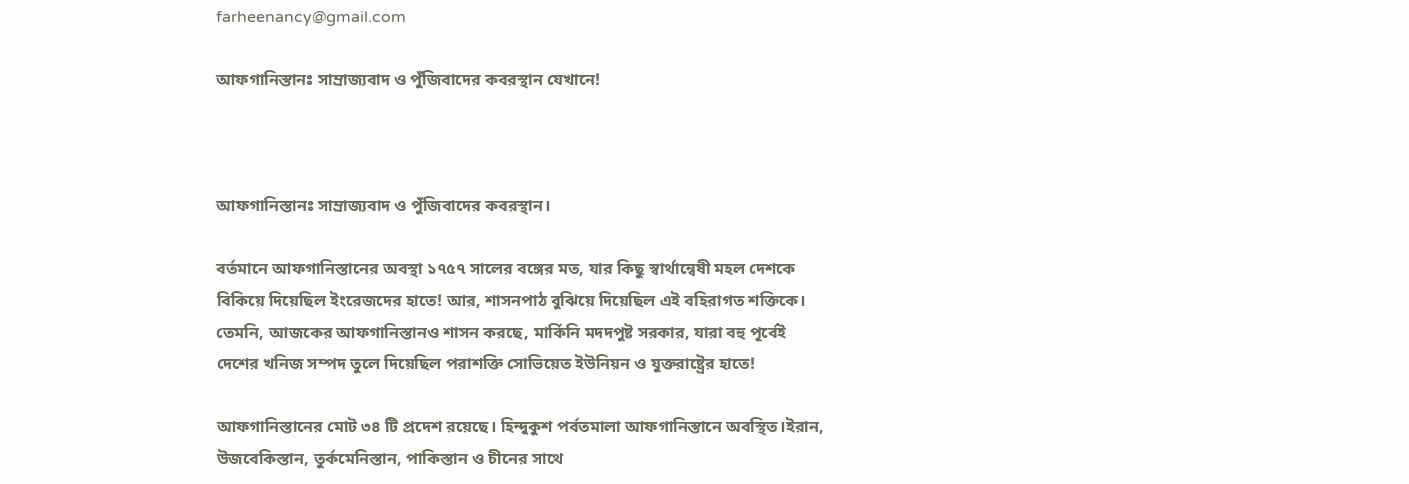farheenancy@gmail.com

আফগানিস্তানঃ সাম্রাজ্যবাদ ও পুঁজিবাদের কবরস্থান যেখানে!



আফগানিস্তানঃ সাম্রাজ্যবাদ ও পুঁজিবাদের কবরস্থান।

বর্তমানে আফগানিস্তানের অবস্থা ১৭৫৭ সালের বঙ্গের মত, যার কিছু স্বার্থান্বেষী মহল দেশকে বিকিয়ে দিয়েছিল ইংরেজদের হাতে! আর, শাসনপাঠ বুঝিয়ে দিয়েছিল এই বহিরাগত শক্তিকে। তেমনি, আজকের আফগানিস্তানও শাসন করছে, মার্কিনি মদদপুষ্ট সরকার, যারা বহু পূর্বেই দেশের খনিজ সম্পদ তুলে দিয়েছিল পরাশক্তি সোভিয়েত ইউনিয়ন ও যুক্তরাষ্ট্রের হাতে!

আফগানিস্তানের মোট ৩৪ টি প্রদেশ রয়েছে। হিন্দুকুশ পর্বতমালা আফগানিস্তানে অবস্থিত।ইরান, উজবেকিস্তান, তুর্কমেনিস্তান, পাকিস্তান ও চীনের সাথে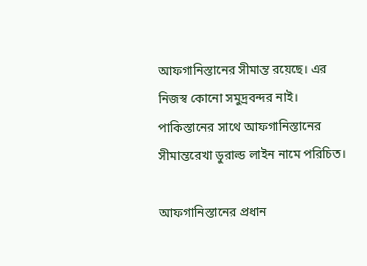আফগানিস্তানের সীমান্ত রয়েছে। এর নিজস্ব কোনো সমুদ্রবন্দর নাই। পাকিস্তানের সাথে আফগানিস্তানের সীমান্তরেখা ডুরাল্ড লাইন নামে পরিচিত।

আফগানিস্তানের প্রধান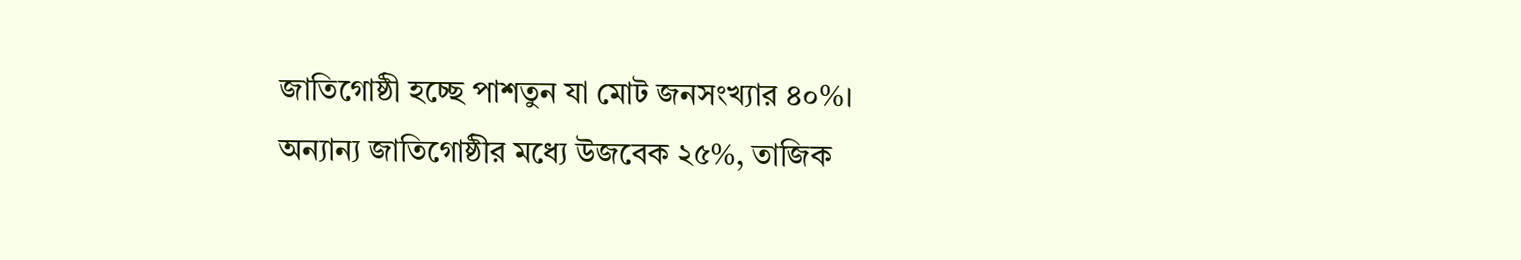জাতিগোষ্ঠী হচ্ছে পাশতুন যা মোট জনসংখ্যার ৪০%। অন্যান্য জাতিগোষ্ঠীর মধ্যে উজবেক ২৫%, তাজিক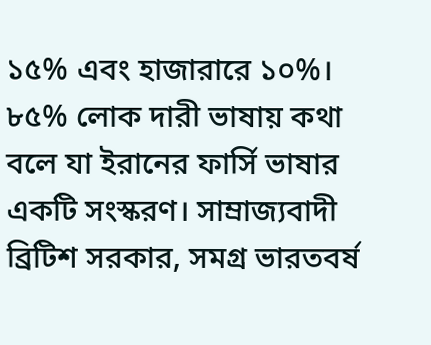১৫% এবং হাজারারে ১০%। ৮৫% লোক দারী ভাষায় কথা বলে যা ইরানের ফার্সি ভাষার একটি সংস্করণ। সাম্রাজ্যবাদী ব্রিটিশ সরকার, সমগ্র ভারতবর্ষ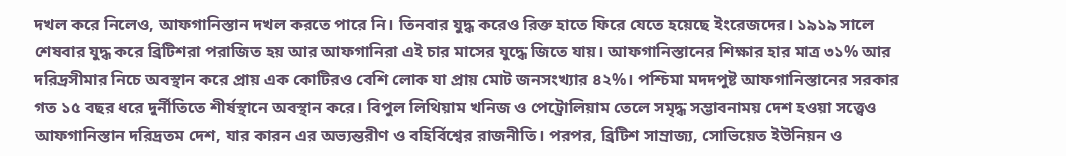দখল করে নিলেও, আফগানিস্তান দখল কর‍তে পারে নি। তিনবার যুদ্ধ করেও রিক্ত হাতে ফিরে যেতে হয়েছে ইংরেজদের। ১৯১৯ সালে শেষবার যুদ্ধ করে ব্রিটিশরা পরাজিত হয় আর আফগানিরা এই চার মাসের যুদ্ধে জিতে যায়। আফগানিস্তানের শিক্ষার হার মাত্র ৩১% আর দরিদ্রসীমার নিচে অবস্থান করে প্রায় এক কোটিরও বেশি লোক যা প্রায় মোট জনসংখ্যার ৪২%। পশ্চিমা মদদপুষ্ট আফগানিস্তানের সরকার গত ১৫ বছর ধরে দুর্নীতিতে শীর্ষস্থানে অবস্থান করে। বিপুল লিথিয়াম খনিজ ও পেট্রোলিয়াম তেলে সমৃদ্ধ সম্ভাবনাময় দেশ হওয়া সত্ত্বেও আফগানিস্তান দরিদ্রতম দেশ, যার কারন এর অভ্যন্তরীণ ও বহির্বিশ্বের রাজনীতি। পরপর, ব্রিটিশ সাম্রাজ্য, সোভিয়েত ইউনিয়ন ও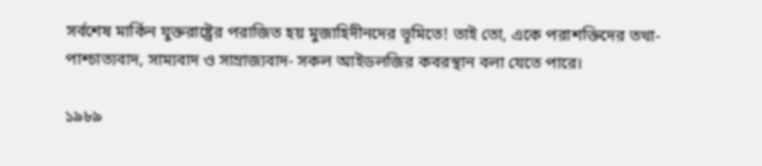সর্বশেষ মার্কিন যুক্তরাষ্ট্রের পরাজিত হয় মুজাহিদীনদের ভূমিতে! তাই তো, একে পরাশক্তিদের তথা- পাশ্চাত্যবাদ, সাম্যবাদ ও সাম্রাজ্যবাদ- সকল আইডলজির কবরস্থান বলা যেতে পারে।

১৯৮৯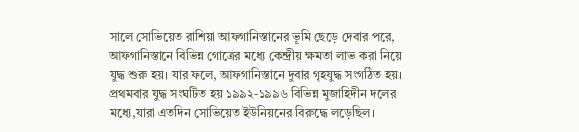সালে সোভিয়েত রাশিয়া আফগানিস্তানের ভূমি ছেড়ে দেবার পরে, আফগানিস্তানে বিভিন্ন গোত্রের মধ্যে কেন্দ্রীয় ক্ষমতা লাভ করা নিয়ে যুদ্ধ শুরু হয়। যার ফলে, আফগানিস্তানে দুবার গৃহযুদ্ধ সংগঠিত হয়। প্রথমবার যুদ্ধ সংঘটিত হয় ১৯৯২-১৯৯৬ বিভিন্ন মুজাহিদীন দলের মধ্যে,যারা এতদিন সোভিয়েত ইউনিয়নের বিরুদ্ধে লড়েছিল।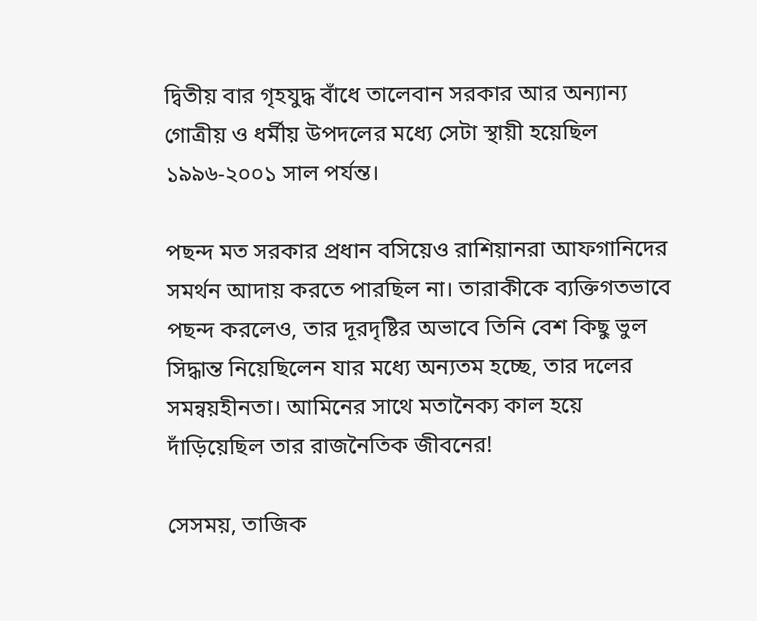দ্বিতীয় বার গৃহযুদ্ধ বাঁধে তালেবান সরকার আর অন্যান্য গোত্রীয় ও ধর্মীয় উপদলের মধ্যে সেটা স্থায়ী হয়েছিল ১৯৯৬-২০০১ সাল পর্যন্ত।

পছন্দ মত সরকার প্রধান বসিয়েও রাশিয়ানরা আফগানিদের সমর্থন আদায় করতে পারছিল না। তারাকীকে ব্যক্তিগতভাবে পছন্দ করলেও, তার দূরদৃষ্টির অভাবে তিনি বেশ কিছু ভুল সিদ্ধান্ত নিয়েছিলেন যার মধ্যে অন্যতম হচ্ছে, তার দলের সমন্বয়হীনতা। আমিনের সাথে মতানৈক্য কাল হয়ে দাঁড়িয়েছিল তার রাজনৈতিক জীবনের!

সেসময়, তাজিক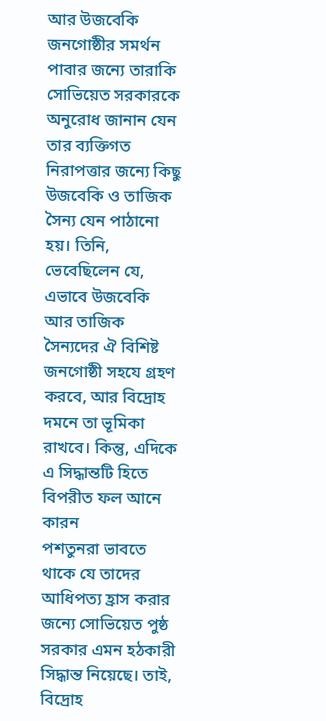আর উজবেকি জনগোষ্ঠীর সমর্থন পাবার জন্যে তারাকি সোভিয়েত সরকারকে অনুরোধ জানান যেন তার ব্যক্তিগত নিরাপত্তার জন্যে কিছু উজবেকি ও তাজিক সৈন্য যেন পাঠানো হয়। তিনি, ভেবেছিলেন যে, এভাবে উজবেকি আর তাজিক সৈন্যদের ঐ বিশিষ্ট জনগোষ্ঠী সহযে গ্রহণ করবে, আর বিদ্রোহ দমনে তা ভূমিকা রাখবে। কিন্তু, এদিকে এ সিদ্ধান্তটি হিতে বিপরীত ফল আনে কারন
পশতুনরা ভাবতে থাকে যে তাদের আধিপত্য হ্রাস করার জন্যে সোভিয়েত পুষ্ঠ সরকার এমন হঠকারী সিদ্ধান্ত নিয়েছে। তাই, বিদ্রোহ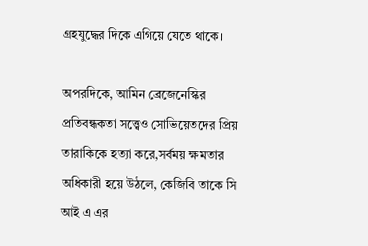গ্রহযুদ্ধের দিকে এগিয়ে যেতে থাকে।

অপরদিকে, আমিন ব্রেজেনেস্কির প্রতিবন্ধকতা সত্ত্বেও সোভিয়েতদের প্রিয় তারাকিকে হত্যা করে,সর্বময় ক্ষমতার অধিকারী হয়ে উঠলে, কেজিবি তাকে সি আই এ এর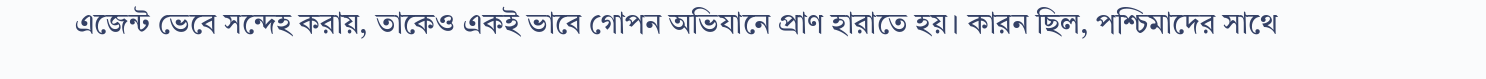এজেন্ট ভেবে সন্দেহ করায়, তাকেও একই ভাবে গোপন অভিযানে প্রাণ হারাতে হয়। কারন ছিল, পশ্চিমাদের সাথে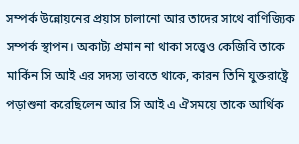সম্পর্ক উন্নোয়নের প্রয়াস চালানো আর তাদের সাথে বাণিজ্যিক সম্পর্ক স্থাপন। অকাট্য প্রমান না থাকা সত্ত্বেও কেজিবি তাকে মার্কিন সি আই এর সদস্য ভাবতে থাকে, কারন তিনি যুক্তরাষ্ট্রে পড়াশুনা করেছিলেন আর সি আই এ ঐসময়ে তাকে আর্থিক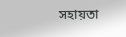সহায়তা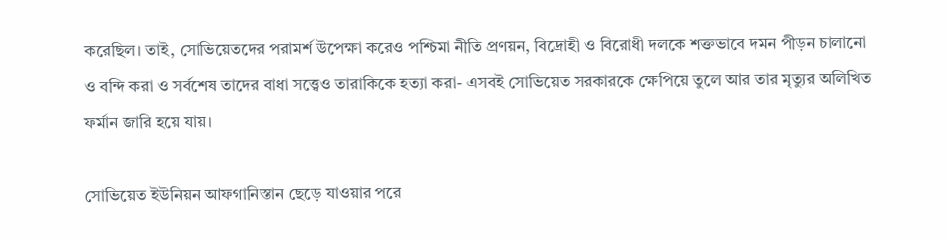করেছিল। তাই, সোভিয়েতদের পরামর্শ উপেক্ষা করেও পশ্চিমা নীতি প্রণয়ন, বিদ্রোহী ও বিরোধী দলকে শক্তভাবে দমন পীড়ন চালানো ও বন্দি করা ও সর্বশেষ তাদের বাধা সত্ত্বেও তারাকিকে হত্যা করা- এসবই সোভিয়েত সরকারকে ক্ষেপিয়ে তুলে আর তার মৃত্যুর অলিখিত ফর্মান জারি হয়ে যায়।

সোভিয়েত ইউনিয়ন আফগানিস্তান ছেড়ে যাওয়ার পরে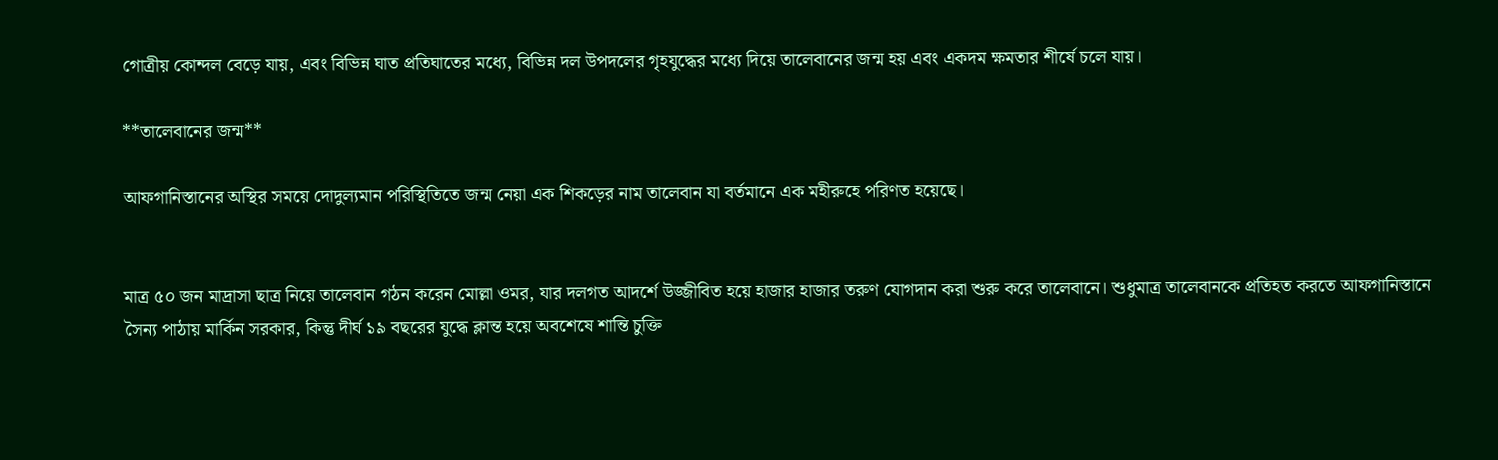গোত্রীয় কোন্দল বেড়ে যায়, এবং বিভিন্ন ঘাত প্রতিঘাতের মধ্যে, বিভিন্ন দল উপদলের গৃহযুদ্ধের মধ্যে দিয়ে তালেবানের জন্ম হয় এবং একদম ক্ষমতার শীর্ষে চলে যায়।

**তালেবানের জন্ম**

আফগানিস্তানের অস্থির সময়ে দোদুল্যমান পরিস্থিতিতে জন্ম নেয়া এক শিকড়ের নাম তালেবান যা বর্তমানে এক মহীরুহে পরিণত হয়েছে।


মাত্র ৫০ জন মাদ্রাসা ছাত্র নিয়ে তালেবান গঠন করেন মোল্লা ওমর, যার দলগত আদর্শে উজ্জীবিত হয়ে হাজার হাজার তরুণ যোগদান করা শুরু করে তালেবানে। শুধুমাত্র তালেবানকে প্রতিহত করতে আফগানিস্তানে সৈন্য পাঠায় মার্কিন সরকার, কিন্তু দীর্ঘ ১৯ বছরের যুদ্ধে ক্লান্ত হয়ে অবশেষে শান্তি চুক্তি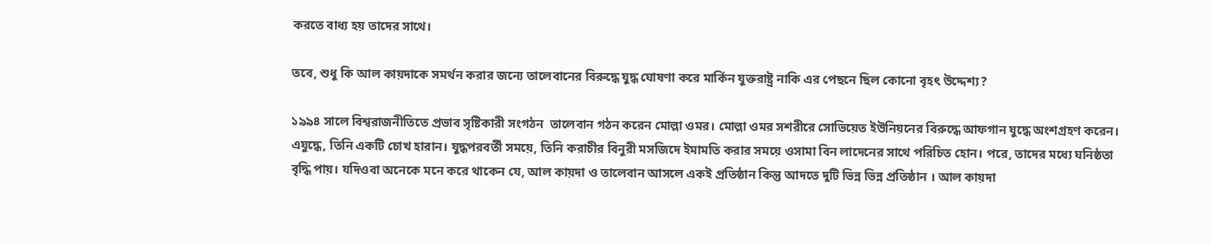করতে বাধ্য হয় তাদের সাথে।

তবে, শুধু কি আল কায়দাকে সমর্থন করার জন্যে তালেবানের বিরুদ্ধে যুদ্ধ ঘোষণা করে মার্কিন যুক্তরাষ্ট্র নাকি এর পেছনে ছিল কোনো বৃহৎ উদ্দেশ্য?

১৯৯৪ সালে বিশ্বরাজনীতিতে প্রভাব সৃষ্টিকারী সংগঠন  তালেবান গঠন করেন মোল্লা ওমর। মোল্লা ওমর সশরীরে সোভিয়েত ইউনিয়নের বিরুদ্ধে আফগান যুদ্ধে অংশগ্রহণ করেন। এযুদ্ধে, তিনি একটি চোখ হারান। যুদ্ধপরবর্তী সময়ে, তিনি করাচীর বিনুরী মসজিদে ইমামতি করার সময়ে ওসামা বিন লাদেনের সাথে পরিচিত হোন। পরে, তাদের মধ্যে ঘনিষ্ঠতা বৃদ্ধি পায়। যদিওবা অনেকে মনে করে থাকেন যে, আল কায়দা ও তালেবান আসলে একই প্রতিষ্ঠান কিন্তু আদতে দুটি ভিন্ন ভিন্ন প্রতিষ্ঠান । আল কায়দা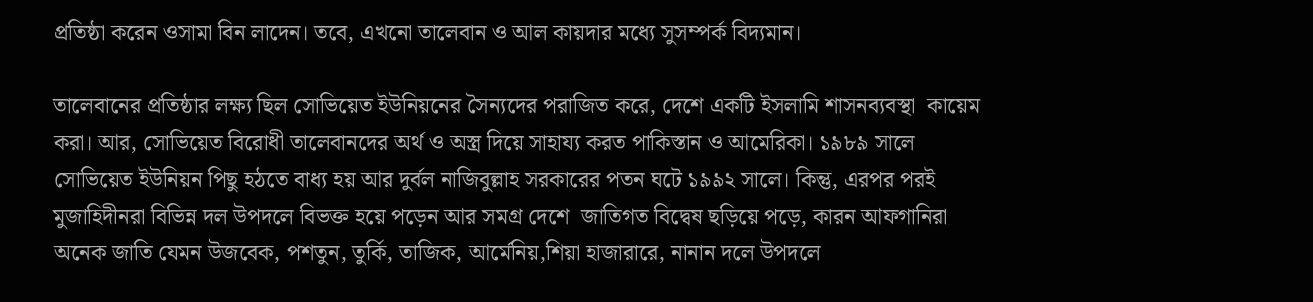প্রতিষ্ঠা করেন ওসামা বিন লাদেন। তবে, এখনো তালেবান ও আল কায়দার মধ্যে সুসম্পর্ক বিদ্যমান।

তালেবানের প্রতিষ্ঠার লক্ষ্য ছিল সোভিয়েত ইউনিয়নের সৈন্যদের পরাজিত করে, দেশে একটি ইসলামি শাসনব্যবস্থা  কায়েম করা। আর, সোভিয়েত বিরোধী তালেবানদের অর্থ ও অস্ত্র দিয়ে সাহায্য করত পাকিস্তান ও আমেরিকা। ১৯৮৯ সালে সোভিয়েত ইউনিয়ন পিছু হঠতে বাধ্য হয় আর দুর্বল নাজিবুল্লাহ সরকারের পতন ঘটে ১৯৯২ সালে। কিন্তু, এরপর পরই মুজাহিদীনরা বিভিন্ন দল উপদলে বিভক্ত হয়ে পড়েন আর সমগ্র দেশে  জাতিগত বিদ্বেষ ছড়িয়ে পড়ে, কারন আফগানিরা অনেক জাতি যেমন উজবেক, পশতুন, তুর্কি, তাজিক, আর্মেনিয়,শিয়া হাজারারে, নানান দলে উপদলে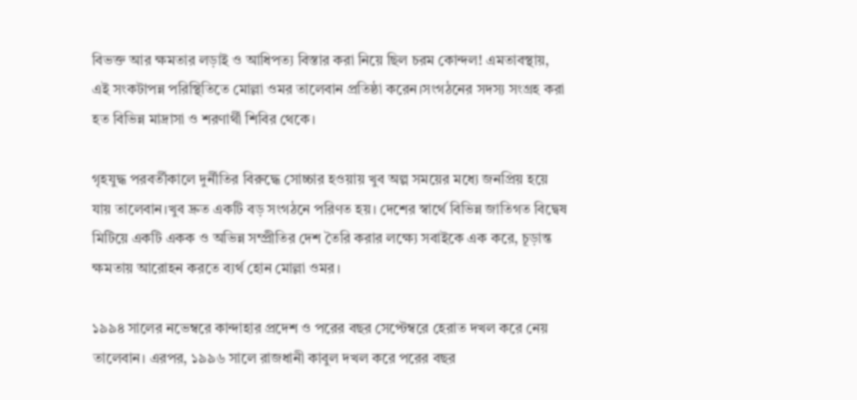বিভক্ত আর ক্ষমতার লড়াই ও আধিপত্য বিস্তার করা নিয়ে ছিল চরম কোন্দল! এমতাবস্থায়, এই সংকটাপন্ন পরিস্থিতিতে মোল্লা ওমর তালেবান প্রতিষ্ঠা করেন।সংগঠনের সদস্য সংগ্রহ করা হত বিভিন্ন মাদ্রাসা ও শরণার্থী শিবির থেকে।

গৃহযুদ্ধ পরবর্তীকালে দুর্নীতির বিরুদ্ধে সোচ্চার হওয়ায় খুব অল্প সময়ের মধ্যে জনপ্রিয় হয়ে যায় তালেবান।খুব দ্রুত একটি বড় সংগঠনে পরিণত হয়। দেশের স্বার্থে বিভিন্ন জাতিগত বিদ্বেষ মিটিয়ে একটি একক ও অভিন্ন সম্প্রীতির দেশ তৈরি করার লক্ষ্যে সবাইকে এক করে, চূড়ান্ত  ক্ষমতায় আরোহন করতে ব্যর্থ হোন মোল্লা ওমর।

১৯৯৪ সালের নভেম্বরে কান্দাহার প্রদেশ ও পরের বছর সেপ্টেম্বরে হেরাত দখল করে নেয় তালেবান। এরপর, ১৯৯৬ সালে রাজধানী কাবুল দখল করে পরের বছর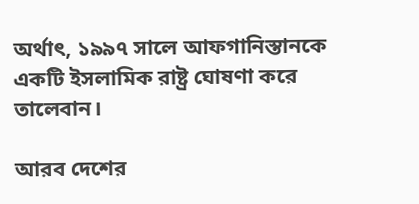অর্থাৎ, ১৯৯৭ সালে আফগানিস্তানকে একটি ইসলামিক রাষ্ট্র ঘোষণা করে তালেবান।

আরব দেশের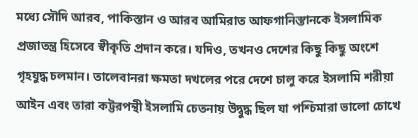মধ্যে সৌদি আরব, পাকিস্তান ও আরব আমিরাত আফগানিস্তানকে ইসলামিক প্রজাতন্ত্র হিসেবে স্বীকৃতি প্রদান করে। যদিও, তখনও দেশের কিছু কিছু অংশে গৃহযুদ্ধ চলমান। তালেবানরা ক্ষমতা দখলের পরে দেশে চালু করে ইসলামি শরীয়া আইন এবং তারা কট্টরপন্থী ইসলামি চেতনায় উদ্বুদ্ধ ছিল যা পশ্চিমারা ভালো চোখে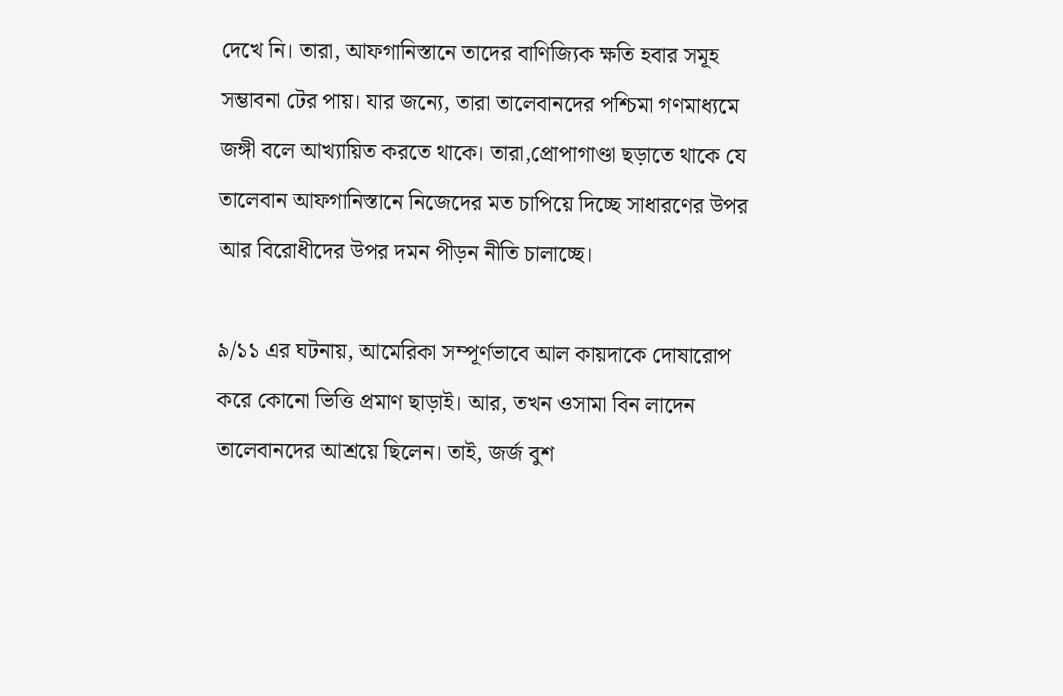দেখে নি। তারা, আফগানিস্তানে তাদের বাণিজ্যিক ক্ষতি হবার সমূহ সম্ভাবনা টের পায়। যার জন্যে, তারা তালেবানদের পশ্চিমা গণমাধ্যমে জঙ্গী বলে আখ্যায়িত করতে থাকে। তারা,প্রোপাগাণ্ডা ছড়াতে থাকে যে তালেবান আফগানিস্তানে নিজেদের মত চাপিয়ে দিচ্ছে সাধারণের উপর আর বিরোধীদের উপর দমন পীড়ন নীতি চালাচ্ছে।

৯/১১ এর ঘটনায়, আমেরিকা সম্পূর্ণভাবে আল কায়দাকে দোষারোপ করে কোনো ভিত্তি প্রমাণ ছাড়াই। আর, তখন ওসামা বিন লাদেন তালেবানদের আশ্রয়ে ছিলেন। তাই, জর্জ বুশ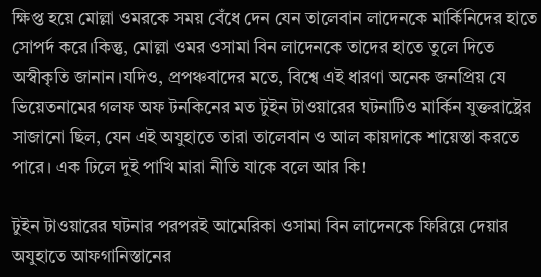ক্ষিপ্ত হয়ে মোল্লা ওমরকে সময় বেঁধে দেন যেন তালেবান লাদেনকে মার্কিনিদের হাতে সোপর্দ করে।কিন্তু, মোল্লা ওমর ওসামা বিন লাদেনকে তাদের হাতে তুলে দিতে অস্বীকৃতি জানান।যদিও, প্রপঞ্চবাদের মতে, বিশ্বে এই ধারণা অনেক জনপ্রিয় যে ভিয়েতনামের গলফ অফ টনকিনের মত টুইন টাওয়ারের ঘটনাটিও মার্কিন যুক্তরাষ্ট্রের সাজানো ছিল, যেন এই অযুহাতে তারা তালেবান ও আল কায়দাকে শায়েস্তা করতে পারে। এক ঢিলে দুই পাখি মারা নীতি যাকে বলে আর কি!

টুইন টাওয়ারের ঘটনার পরপরই আমেরিকা ওসামা বিন লাদেনকে ফিরিয়ে দেয়ার অযুহাতে আফগানিস্তানের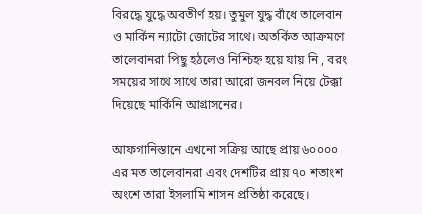বিরদ্ধে যুদ্ধে অবতীর্ণ হয়। তুমুল যুদ্ধ বাঁধে তালেবান ও মার্কিন ন্যাটো জোটের সাথে। অতর্কিত আক্রমণে তালেবানরা পিছু হঠলেও নিশ্চিহ্ন হয়ে যায় নি , বরং সময়ের সাথে সাথে তারা আরো জনবল নিয়ে টেক্কা দিয়েছে মার্কিনি আগ্রাসনের।

আফগানিস্তানে এখনো সক্রিয় আছে প্রায় ৬০০০০ এর মত তালেবানরা এবং দেশটির প্রায় ৭০ শতাংশ অংশে তারা ইসলামি শাসন প্রতিষ্ঠা করেছে।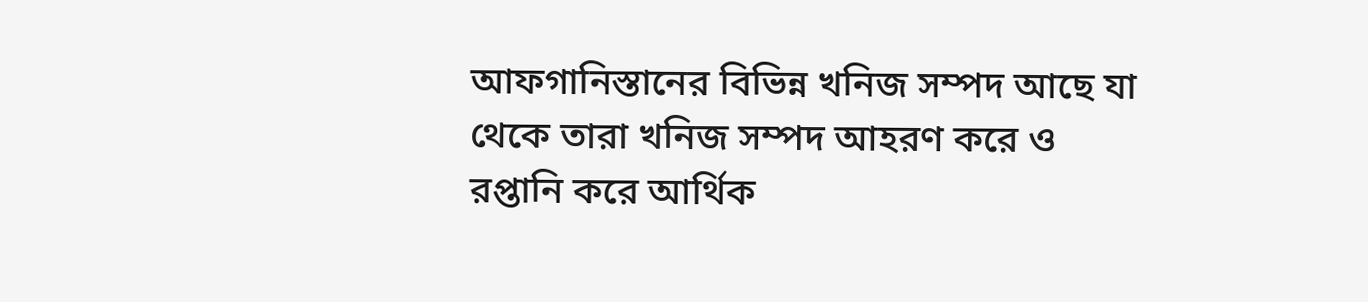আফগানিস্তানের বিভিন্ন খনিজ সম্পদ আছে যা থেকে তারা খনিজ সম্পদ আহরণ করে ও রপ্তানি করে আর্থিক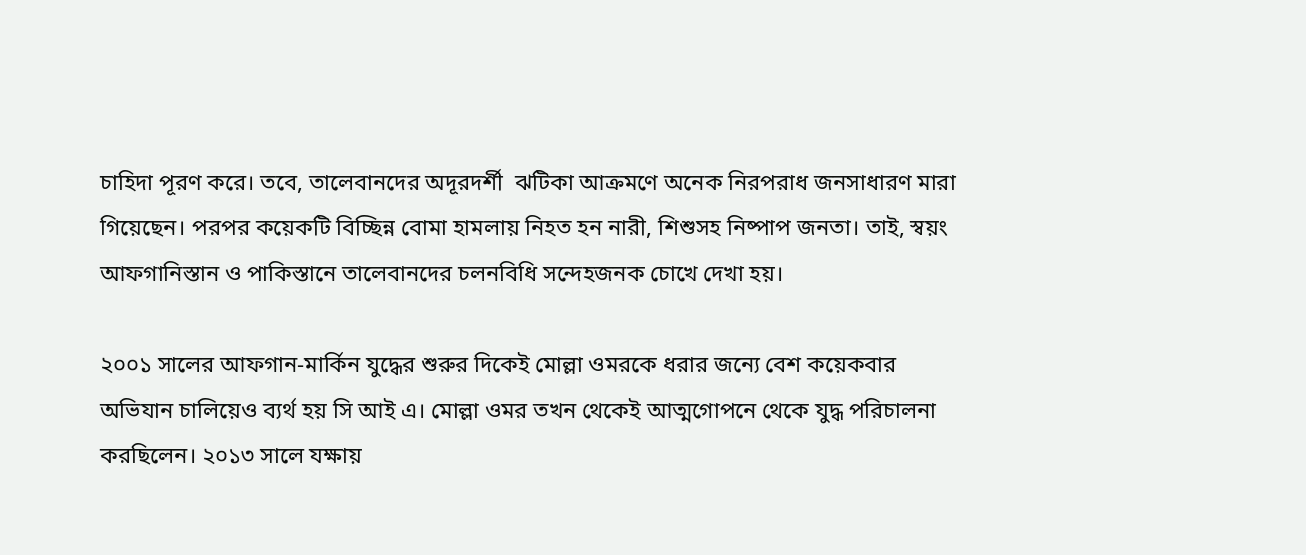চাহিদা পূরণ করে। তবে, তালেবানদের অদূরদর্শী  ঝটিকা আক্রমণে অনেক নিরপরাধ জনসাধারণ মারা গিয়েছেন। পরপর কয়েকটি বিচ্ছিন্ন বোমা হামলায় নিহত হন নারী, শিশুসহ নিষ্পাপ জনতা। তাই, স্বয়ং আফগানিস্তান ও পাকিস্তানে তালেবানদের চলনবিধি সন্দেহজনক চোখে দেখা হয়।

২০০১ সালের আফগান-মার্কিন যুদ্ধের শুরুর দিকেই মোল্লা ওমরকে ধরার জন্যে বেশ কয়েকবার অভিযান চালিয়েও ব্যর্থ হয় সি আই এ। মোল্লা ওমর তখন থেকেই আত্মগোপনে থেকে যুদ্ধ পরিচালনা করছিলেন। ২০১৩ সালে যক্ষায়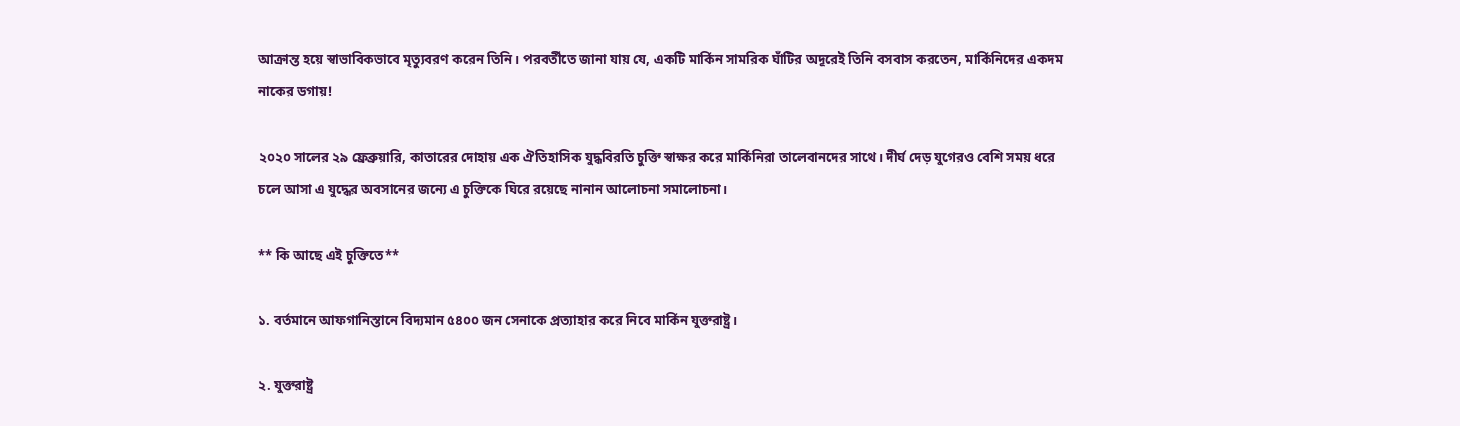আক্রান্ত হয়ে স্বাভাবিকভাবে মৃত্যুবরণ করেন তিনি। পরবর্তীতে জানা যায় যে, একটি মার্কিন সামরিক ঘাঁটির অদূরেই তিনি বসবাস করতেন, মার্কিনিদের একদম নাকের ডগায়!

২০২০ সালের ২৯ ফ্রেব্রুয়ারি, কাতারের দোহায় এক ঐতিহাসিক যুদ্ধবিরতি চুক্তি স্বাক্ষর করে মার্কিনিরা তালেবানদের সাথে। দীর্ঘ দেড় যুগেরও বেশি সময় ধরে চলে আসা এ যুদ্ধের অবসানের জন্যে এ চুক্তিকে ঘিরে রয়েছে নানান আলোচনা সমালোচনা।

** কি আছে এই চুক্তিতে**

১. বর্তমানে আফগানিস্তানে বিদ্যমান ৫৪০০ জন সেনাকে প্রত্যাহার করে নিবে মার্কিন যুক্তরাষ্ট্র।

২. যুক্তরাষ্ট্র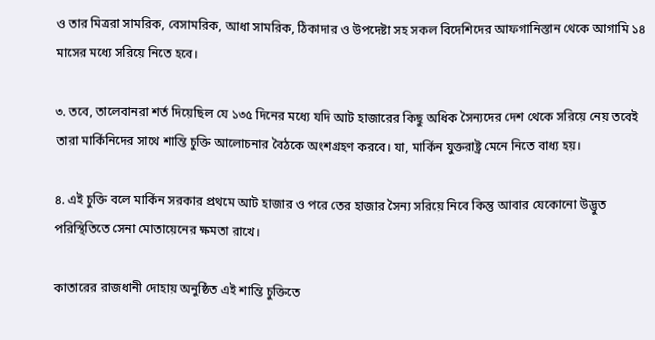ও তার মিত্ররা সামরিক, বেসামরিক, আধা সামরিক, ঠিকাদার ও উপদেষ্টা সহ সকল বিদেশিদের আফগানিস্তান থেকে আগামি ১৪ মাসের মধ্যে সরিয়ে নিতে হবে।

৩. তবে, তালেবানরা শর্ত দিয়েছিল যে ১৩৫ দিনের মধ্যে যদি আট হাজারের কিছু অধিক সৈন্যদের দেশ থেকে সরিয়ে নেয় তবেই তারা মার্কিনিদের সাথে শান্তি চুক্তি আলোচনার বৈঠকে অংশগ্রহণ করবে। যা, মার্কিন যুক্তরাষ্ট্র মেনে নিতে বাধ্য হয়।

৪. এই চুক্তি বলে মার্কিন সরকার প্রথমে আট হাজার ও পরে তের হাজার সৈন্য সরিয়ে নিবে কিন্তু আবার যেকোনো উদ্ভুত পরিস্থিতিতে সেনা মোতায়েনের ক্ষমতা রাখে।

কাতারের রাজধানী দোহায় অনুষ্ঠিত এই শান্তি চুক্তিতে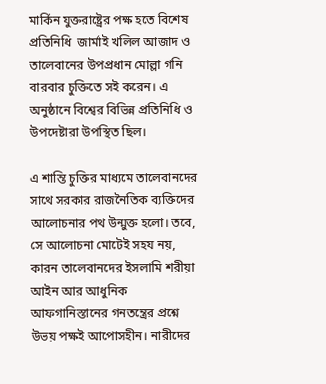মার্কিন যুক্তরাষ্ট্রের পক্ষ হতে বিশেষ প্রতিনিধি  জার্মাই খলিল আজাদ ও তালেবানের উপপ্রধান মোল্লা গনি বারবার চুক্তিতে সই করেন। এ অনুষ্ঠানে বিশ্বের বিভিন্ন প্রতিনিধি ও উপদেষ্টারা উপস্থিত ছিল।

এ শান্তি চুক্তির মাধ্যমে তালেবানদের সাথে সরকার রাজনৈতিক ব্যক্তিদের আলোচনার পথ উন্মুক্ত হলো। তবে, সে আলোচনা মোটেই সহয নয়, কারন তালেবানদের ইসলামি শরীয়া আইন আর আধুনিক আফগানিস্তানের গনতন্ত্রের প্রশ্নে উভয় পক্ষই আপোসহীন। নারীদের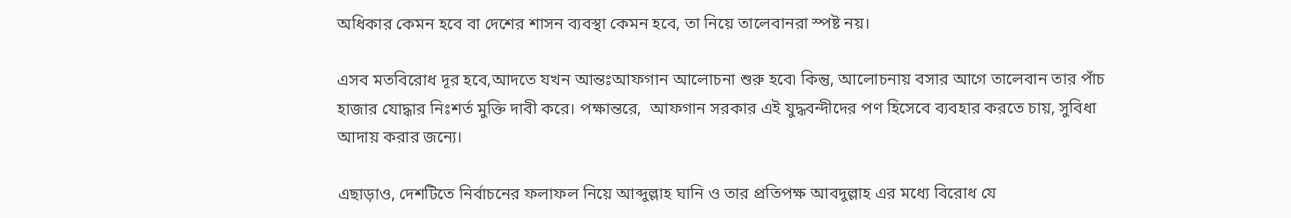অধিকার কেমন হবে বা দেশের শাসন ব্যবস্থা কেমন হবে, তা নিয়ে তালেবানরা স্পষ্ট নয়।

এসব মতবিরোধ দূর হবে,আদতে যখন আন্তঃআফগান আলোচনা শুরু হবে৷ কিন্তু, আলোচনায় বসার আগে তালেবান তার পাঁচ হাজার যোদ্ধার নিঃশর্ত মুক্তি দাবী করে। পক্ষান্তরে,  আফগান সরকার এই যুদ্ধবন্দীদের পণ হিসেবে ব্যবহার করতে চায়, সুবিধা আদায় করার জন্যে।

এছাড়াও, দেশটিতে নির্বাচনের ফলাফল নিয়ে আব্দুল্লাহ ঘানি ও তার প্রতিপক্ষ আবদুল্লাহ এর মধ্যে বিরোধ যে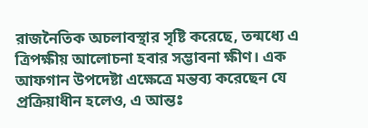রাজনৈতিক অচলাবস্থার সৃষ্টি করেছে, তন্মধ্যে এ ত্রিপক্ষীয় আলোচনা হবার সম্ভাবনা ক্ষীণ। এক আফগান উপদেষ্টা এক্ষেত্রে মন্তব্য করেছেন যে প্রক্রিয়াধীন হলেও, এ আন্তঃ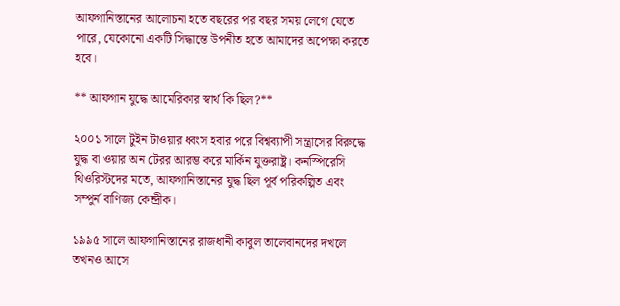আফগানিস্তানের আলোচনা হতে বছরের পর বছর সময় লেগে যেতে পারে, যেকোনো একটি সিদ্ধান্তে উপনীত হতে আমাদের অপেক্ষা করতে হবে।

** আফগান যুদ্ধে আমেরিকার স্বার্থ কি ছিল?**

২০০১ সালে টুইন টাওয়ার ধ্বংস হবার পরে বিশ্বব্যাপী সন্ত্রাসের বিরুদ্ধে যুদ্ধ বা ওয়ার অন টেরর আরম্ভ করে মার্কিন যুক্তরাষ্ট্র। কনস্পিরেসি থিওরিস্টদের মতে, আফগানিস্তানের যুদ্ধ ছিল পূর্ব পরিকল্পিত এবং সম্পুর্ন বাণিজ্য কেন্দ্রীক।

১৯৯৫ সালে আফগানিস্তানের রাজধানী কাবুল তালেবানদের দখলে তখনও আসে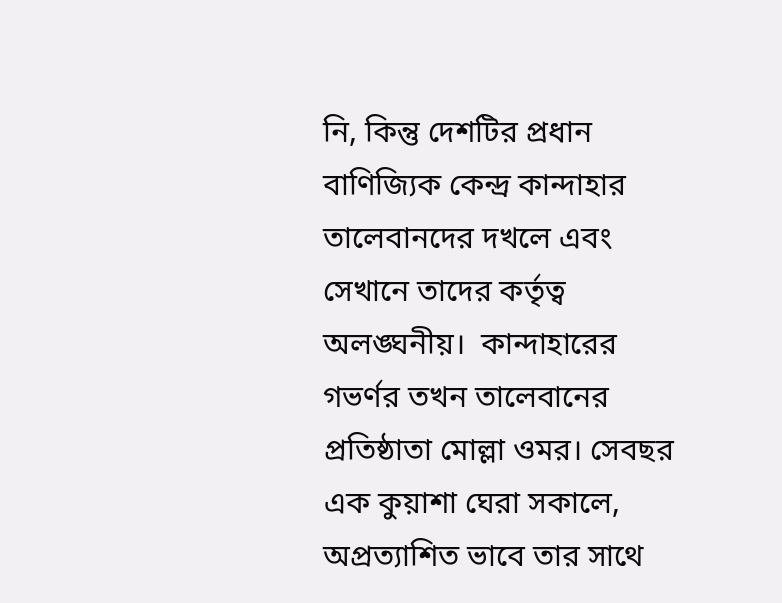নি, কিন্তু দেশটির প্রধান বাণিজ্যিক কেন্দ্র কান্দাহার তালেবানদের দখলে এবং সেখানে তাদের কর্তৃত্ব অলঙ্ঘনীয়।  কান্দাহারের গভর্ণর তখন তালেবানের প্রতিষ্ঠাতা মোল্লা ওমর। সেবছর এক কুয়াশা ঘেরা সকালে, অপ্রত্যাশিত ভাবে তার সাথে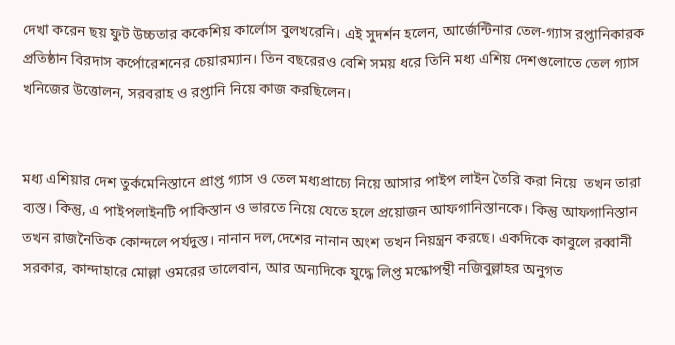দেখা করেন ছয় ফুট উচ্চতার ককেশিয় কার্লোস বুলখরেনি। এই সুদর্শন হলেন, আর্জেন্টিনার তেল-গ্যাস রপ্তানিকারক প্রতিষ্ঠান বিরদাস কর্পোরেশনের চেয়ারম্যান। তিন বছরেরও বেশি সময় ধরে তিনি মধ্য এশিয় দেশগুলোতে তেল গ্যাস খনিজের উত্তোলন, সরবরাহ ও রপ্তানি নিয়ে কাজ করছিলেন।


মধ্য এশিয়ার দেশ তুর্কমেনিস্তানে প্রাপ্ত গ্যাস ও তেল মধ্যপ্রাচ্যে নিয়ে আসার পাইপ লাইন তৈরি করা নিয়ে  তখন তারা ব্যস্ত। কিন্তু, এ পাইপলাইনটি পাকিস্তান ও ভারতে নিয়ে যেতে হলে প্রয়োজন আফগানিস্তানকে। কিন্তু আফগানিস্তান তখন রাজনৈতিক কোন্দলে পর্যদুস্ত। নানান দল,দেশের নানান অংশ তখন নিয়ন্ত্রন করছে। একদিকে কাবুলে রব্বানী সরকার, কান্দাহারে মোল্লা ওমরের তালেবান, আর অন্যদিকে যুদ্ধে লিপ্ত মস্কোপন্থী নজিবুল্লাহর অনুগত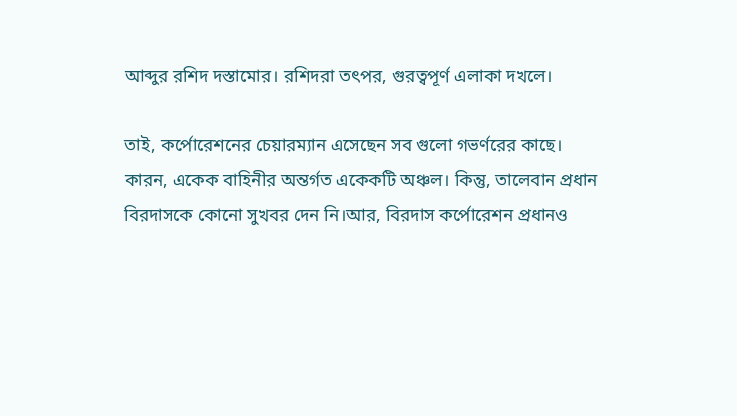আব্দুর রশিদ দস্তামোর। রশিদরা তৎপর, গুরত্বপূর্ণ এলাকা দখলে।

তাই, কর্পোরেশনের চেয়ারম্যান এসেছেন সব গুলো গভর্ণরের কাছে। কারন, একেক বাহিনীর অন্তর্গত একেকটি অঞ্চল। কিন্তু, তালেবান প্রধান বিরদাসকে কোনো সুখবর দেন নি।আর, বিরদাস কর্পোরেশন প্রধানও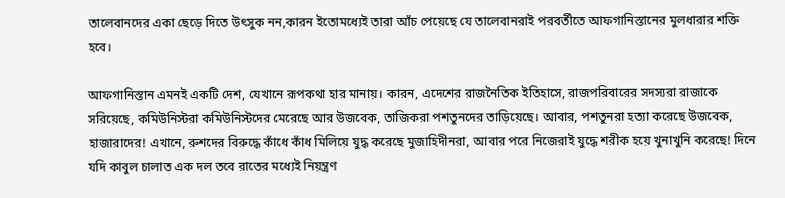তালেবানদের একা ছেড়ে দিতে উৎসুক নন,কারন ইতোমধ্যেই তারা আঁচ পেয়েছে যে তালেবানরাই পরবর্তীতে আফগানিস্তানের মুলধারার শক্তি হবে।

আফগানিস্তান এমনই একটি দেশ, যেখানে রূপকথা হার মানায়। কারন, এদেশের রাজনৈতিক ইতিহাসে, রাজপরিবারের সদস্যরা রাজাকে সরিয়েছে, কমিউনিস্টরা কমিউনিস্টদের মেরেছে আর উজবেক, তাজিকরা পশতুনদের তাড়িয়েছে। আবার, পশতুনরা হত্যা করেছে উজবেক, হাজারাদের! এখানে, রুশদের বিরুদ্ধে কাঁধে কাঁধ মিলিয়ে যুদ্ধ করেছে মুজাহিদীনরা, আবার পরে নিজেরাই যুদ্ধে শরীক হয়ে খুনাখুনি করেছে! দিনে যদি কাবুল চালাত এক দল তবে রাতের মধ্যেই নিয়ন্ত্রণ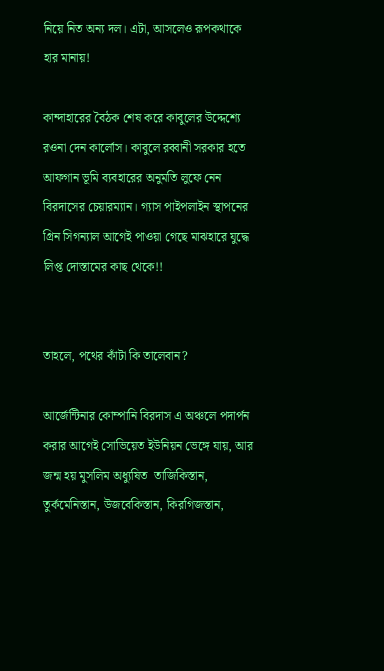নিয়ে নিত অন্য দল। এটা, আসলেও রূপকথাকে হার মানায়!

কান্দাহারের বৈঠক শেষ করে কাবুলের উদ্দেশ্যে রওনা দেন কার্লোস। কাবুলে রব্বানী সরকার হতে আফগান ভূমি ব্যবহারের অনুমতি লুফে নেন বিরদাসের চেয়ারম্যান। গ্যাস পাইপলাইন স্থাপনের গ্রিন সিগন্যাল আগেই পাওয়া গেছে মাঝহারে যুদ্ধে লিপ্ত দোস্তামের কাছ থেকে!!


তাহলে, পথের কাঁটা কি তালেবান?

আর্জেন্টিনার কোম্পানি বিরদাস এ অঞ্চলে পদার্পন করার আগেই সোভিয়েত ইউনিয়ন ভেঙ্গে যায়, আর জন্ম হয় মুসলিম অধ্যুষিত  তাজিকিস্তান, তুর্কমেনিস্তান, উজবেকিস্তান, কিরগিজস্তান,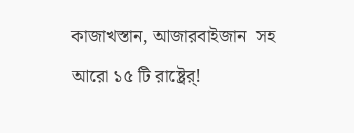কাজাখস্তান, আজারবাইজান  সহ আরো ১৫ টি রাষ্ট্রের‍্!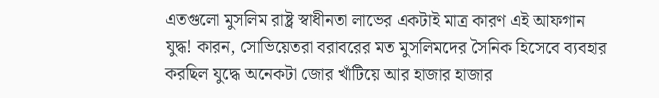এতগুলো মুসলিম রাষ্ট্র স্বাধীনতা লাভের একটাই মাত্র কারণ এই আফগান যুদ্ধ! কারন, সোভিয়েতরা বরাবরের মত মুসলিমদের সৈনিক হিসেবে ব্যবহার করছিল যুদ্ধে অনেকটা জোর খাঁটিয়ে আর হাজার হাজার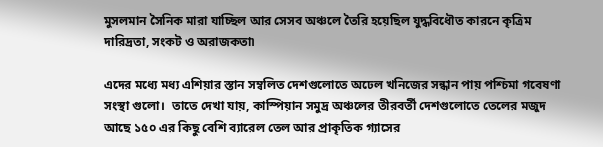মুসলমান সৈনিক মারা যাচ্ছিল আর সেসব অঞ্চলে তৈরি হয়েছিল যুদ্ধবিধৌত কারনে কৃত্রিম দারিদ্রতা, সংকট ও অরাজকতা৷

এদের মধ্যে মধ্য এশিয়ার স্তান সম্বলিত দেশগুলোতে অঢেল খনিজের সন্ধান পায় পশ্চিমা গবেষণা সংস্থা গুলো।  তাতে দেখা যায়, কাস্পিয়ান সমুদ্র অঞ্চলের তীরবর্তী দেশগুলোতে তেলের মজুদ আছে ১৫০ এর কিছু বেশি ব্যারেল তেল আর প্রাকৃতিক গ্যাসের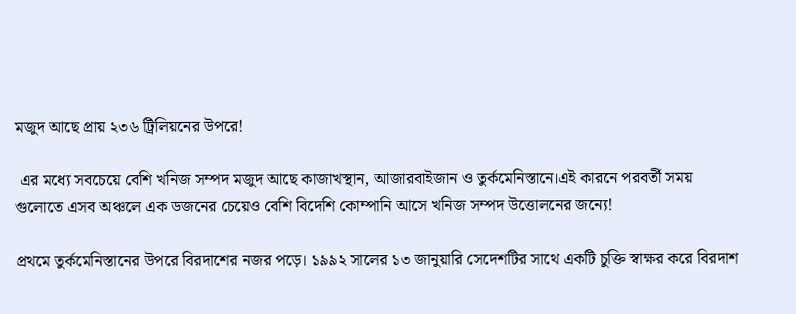মজুদ আছে প্রায় ২৩৬ ট্রিলিয়নের উপরে!

 এর মধ্যে সবচেয়ে বেশি খনিজ সম্পদ মজুদ আছে কাজাখস্থান, আজারবাইজান ও তুর্কমেনিস্তানে।এই কারনে পরবর্তী সময় গুলোতে এসব অঞ্চলে এক ডজনের চেয়েও বেশি বিদেশি কোম্পানি আসে খনিজ সম্পদ উত্তোলনের জন্যে!

প্রথমে তুর্কমেনিস্তানের উপরে বিরদাশের নজর পড়ে। ১৯৯২ সালের ১৩ জানুয়ারি সেদেশটির সাথে একটি চুক্তি স্বাক্ষর করে বিরদাশ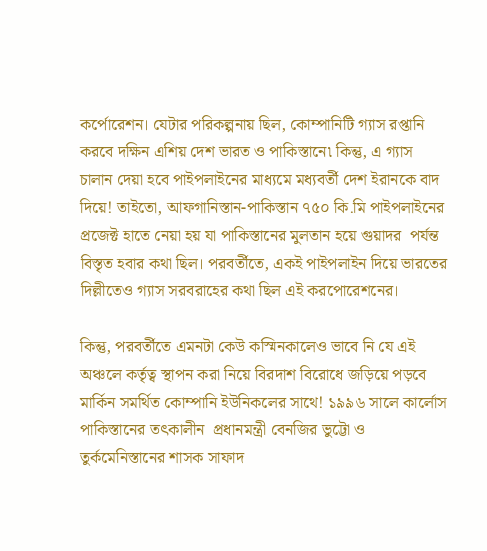কর্পোরেশন। যেটার পরিকল্পনায় ছিল, কোম্পানিটি গ্যাস রপ্তানি করবে দক্ষিন এশিয় দেশ ভারত ও পাকিস্তানে৷ কিন্তু, এ গ্যাস চালান দেয়া হবে পাইপলাইনের মাধ্যমে মধ্যবর্তী দেশ ইরানকে বাদ দিয়ে! তাইতো, আফগানিস্তান-পাকিস্তান ৭৫০ কি.মি পাইপলাইনের প্রজেক্ট হাতে নেয়া হয় যা পাকিস্তানের মুলতান হয়ে গুয়াদর  পর্যন্ত বিস্তৃত হবার কথা ছিল। পরবর্তীতে, একই পাইপলাইন দিয়ে ভারতের দিল্লীতেও গ্যাস সরবরাহের কথা ছিল এই করপোরেশনের।

কিন্তু, পরবর্তীতে এমনটা কেউ কস্মিনকালেও ভাবে নি যে এই অঞ্চলে কর্তৃত্ব স্থাপন করা নিয়ে বিরদাশ বিরোধে জড়িয়ে পড়বে মার্কিন সমর্থিত কোম্পানি ইউনিকলের সাথে! ১৯৯৬ সালে কার্লোস পাকিস্তানের তৎকালীন  প্রধানমন্ত্রী বেনজির ভুট্টো ও তুর্কমেনিস্তানের শাসক সাফাদ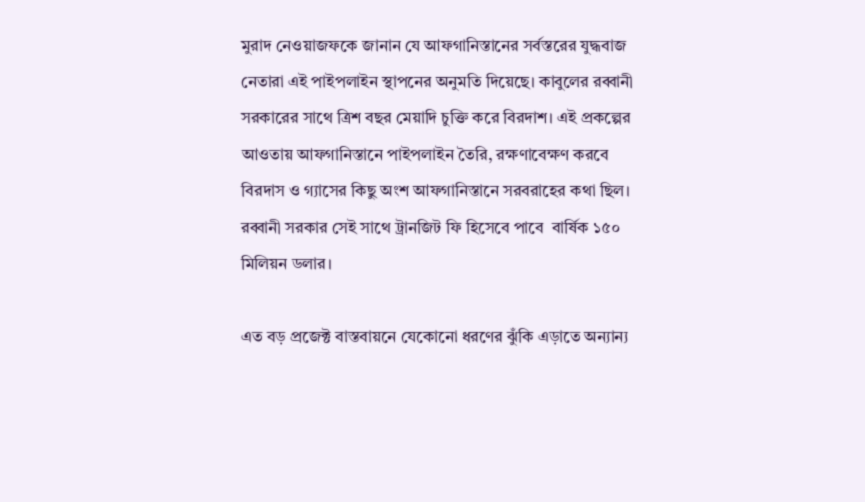মুরাদ নেওয়াজফকে জানান যে আফগানিস্তানের সর্বস্তরের যুদ্ধবাজ নেতারা এই পাইপলাইন স্থাপনের অনুমতি দিয়েছে। কাবুলের রব্বানী সরকারের সাথে ত্রিশ বছর মেয়াদি চুক্তি করে বিরদাশ। এই প্রকল্পের আওতায় আফগানিস্তানে পাইপলাইন তৈরি, রক্ষণাবেক্ষণ করবে বিরদাস ও গ্যাসের কিছু অংশ আফগানিস্তানে সরবরাহের কথা ছিল। রব্বানী সরকার সেই সাথে ট্রানজিট ফি হিসেবে পাবে  বার্ষিক ১৫০ মিলিয়ন ডলার।

এত বড় প্রজেক্ট বাস্তবায়নে যেকোনো ধরণের ঝুঁকি এড়াতে অন্যান্য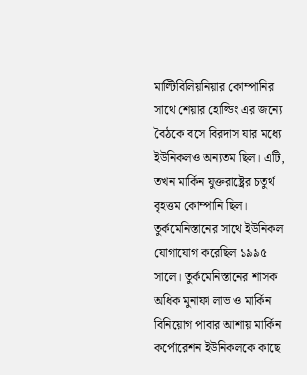মাল্টিবিলিয়নিয়ার কোম্পানির সাথে শেয়ার হোল্ডিং এর জন্যে বৈঠকে বসে বিরদাস যার মধ্যে ইউনিকলও অন্যতম ছিল। এটি, তখন মার্কিন যুক্তরাষ্ট্রের চতুর্থ বৃহত্তম কোম্পানি ছিল। তুর্কমেনিস্তানের সাথে ইউনিকল যোগাযোগ করেছিল ১৯৯৫ সালে। তুর্কমেনিস্তানের শাসক অধিক মুনাফা লাভ ও মার্কিন বিনিয়োগ পাবার আশায় মার্কিন কর্পোরেশন ইউনিকলকে কাছে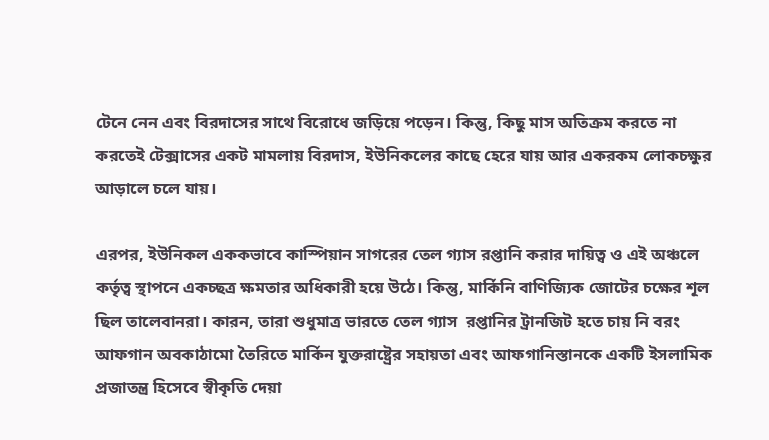টেনে নেন এবং বিরদাসের সাথে বিরোধে জড়িয়ে পড়েন। কিন্তু, কিছু মাস অতিক্রম করতে না করতেই টেক্সাসের একট মামলায় বিরদাস, ইউনিকলের কাছে হেরে যায় আর একরকম লোকচক্ষুর আড়ালে চলে যায়।

এরপর, ইউনিকল এককভাবে কাস্পিয়ান সাগরের তেল গ্যাস রপ্তানি করার দায়িত্ব ও এই অঞ্চলে কর্তৃত্ব স্থাপনে একচ্ছত্র ক্ষমতার অধিকারী হয়ে উঠে। কিন্তু, মার্কিনি বাণিজ্যিক জোটের চক্ষের শূল ছিল তালেবানরা। কারন, তারা শুধুমাত্র ভারতে তেল গ্যাস  রপ্তানির ট্রানজিট হতে চায় নি বরং আফগান অবকাঠামো তৈরিতে মার্কিন যুক্তরাষ্ট্রের সহায়তা এবং আফগানিস্তানকে একটি ইসলামিক প্রজাতন্ত্র হিসেবে স্বীকৃতি দেয়া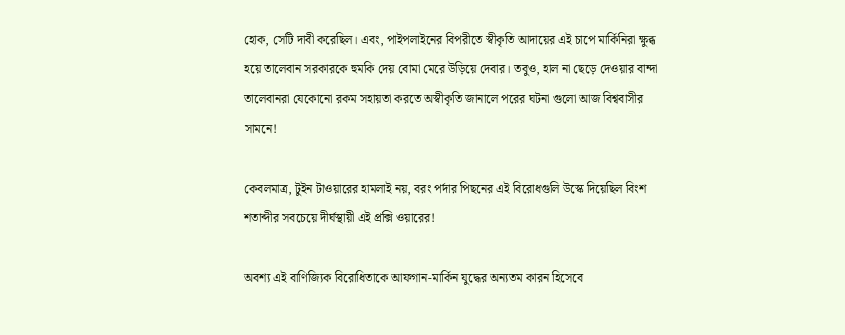হোক, সেটি দাবী করেছিল। এবং, পাইপলাইনের বিপরীতে স্বীকৃতি আদায়ের এই চাপে মার্কিনিরা ক্ষুব্ধ হয়ে তালেবান সরকারকে হুমকি দেয় বোমা মেরে উড়িয়ে দেবার। তবুও, হাল না ছেড়ে দেওয়ার বান্দা তালেবানরা যেকোনো রকম সহায়তা করতে অস্বীকৃতি জানালে পরের ঘটনা গুলো আজ বিশ্ববাসীর সামনে!

কেবলমাত্র, টুইন টাওয়ারের হামলাই নয়, বরং পর্দার পিছনের এই বিরোধগুলি উস্কে দিয়েছিল বিংশ শতাব্দীর সবচেয়ে দীর্ঘস্থায়ী এই প্রক্সি ওয়ারের!

অবশ্য এই বাণিজ্যিক বিরোধিতাকে আফগান-মার্কিন যুদ্ধের অন্যতম কারন হিসেবে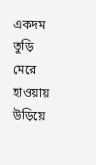একদম তুড়ি মেরে হাওয়ায় উড়িয়ে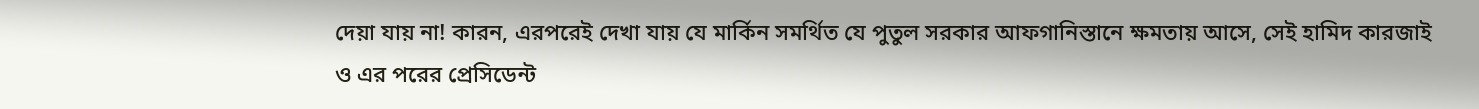দেয়া যায় না! কারন, এরপরেই দেখা যায় যে মার্কিন সমর্থিত যে পুতুল সরকার আফগানিস্তানে ক্ষমতায় আসে, সেই হামিদ কারজাই ও এর পরের প্রেসিডেন্ট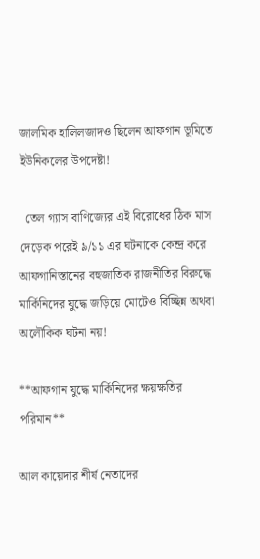জালমিক হালিলজাদও ছিলেন আফগান ভূমিতে ইউনিকলের উপদেষ্টা!

  তেল গ্যাস বাণিজ্যের এই বিরোধের ঠিক মাস দেড়েক পরেই ৯/১১ এর ঘটনাকে কেন্দ্র করে আফগানিস্তানের বহুজাতিক রাজনীতির বিরুদ্ধে মার্কিনিদের যুদ্ধে জড়িয়ে মোটেও বিচ্ছিন্ন অথবা অলৌকিক ঘটনা নয়!

**আফগান যুদ্ধে মার্কিনিদের ক্ষয়ক্ষতির পরিমান**

আল কায়েদার শীর্ষ নেতাদের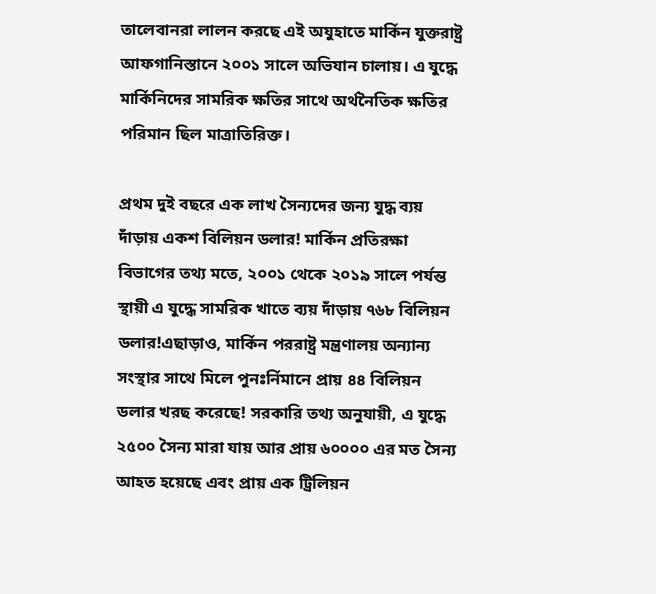তালেবানরা লালন করছে এই অযুহাতে মার্কিন যুক্তরাষ্ট্র আফগানিস্তানে ২০০১ সালে অভিযান চালায়। এ যুদ্ধে মার্কিনিদের সামরিক ক্ষতির সাথে অর্থনৈতিক ক্ষতির পরিমান ছিল মাত্রাতিরিক্ত।

প্রথম দুই বছরে এক লাখ সৈন্যদের জন্য যুদ্ধ ব্যয় দাঁড়ায় একশ বিলিয়ন ডলার! মার্কিন প্রতিরক্ষা বিভাগের তথ্য মতে, ২০০১ থেকে ২০১৯ সালে পর্যন্ত স্থায়ী এ যুদ্ধে সামরিক খাতে ব্যয় দাঁড়ায় ৭৬৮ বিলিয়ন ডলার!এছাড়াও, মার্কিন পররাষ্ট্র মন্ত্রণালয় অন্যান্য সংস্থার সাথে মিলে পুনঃর্নিমানে প্রায় ৪৪ বিলিয়ন ডলার খরছ করেছে! সরকারি তথ্য অনুযায়ী, এ যুদ্ধে ২৫০০ সৈন্য মারা যায় আর প্রায় ৬০০০০ এর মত সৈন্য আহত হয়েছে এবং প্রায় এক ট্রিলিয়ন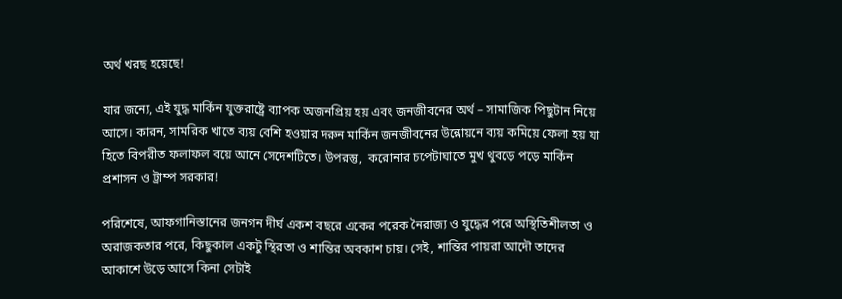অর্থ খরছ হয়েছে!

যার জন্যে, এই যুদ্ধ মার্কিন যুক্তরাষ্ট্রে ব্যাপক অজনপ্রিয় হয় এবং জনজীবনের অর্থ – সামাজিক পিছুটান নিয়ে আসে। কারন, সামরিক খাতে ব্যয় বেশি হওয়ার দরুন মার্কিন জনজীবনের উন্নোয়নে ব্যয় কমিয়ে ফেলা হয় যা হিতে বিপরীত ফলাফল বয়ে আনে সেদেশটিতে। উপরন্তু,  করোনার চপেটাঘাতে মুখ থুবড়ে পড়ে মার্কিন প্রশাসন ও ট্রাম্প সরকার!

পরিশেষে, আফগানিস্তানের জনগন দীর্ঘ একশ বছরে একের পরেক নৈরাজ্য ও যুদ্ধের পরে অস্থিতিশীলতা ও অরাজকতার পরে, কিছুকাল একটু স্থিরতা ও শান্তির অবকাশ চায়। সেই, শান্তির পায়রা আদৌ তাদের আকাশে উড়ে আসে কিনা সেটাই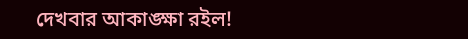দেখবার আকাঙ্ক্ষা রইল!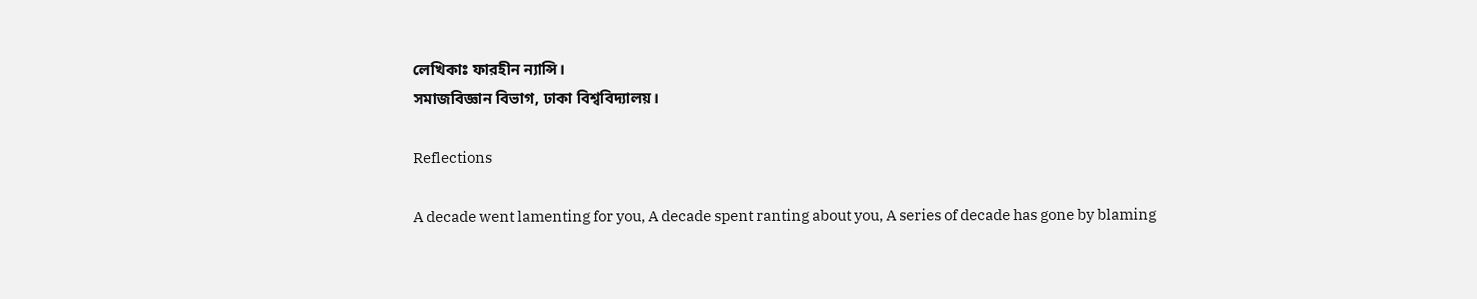লেখিকাঃ ফারহীন ন্যান্সি।
সমাজবিজ্ঞান বিভাগ, ঢাকা বিশ্ববিদ্যালয়।

Reflections

A decade went lamenting for you, A decade spent ranting about you, A series of decade has gone by blaming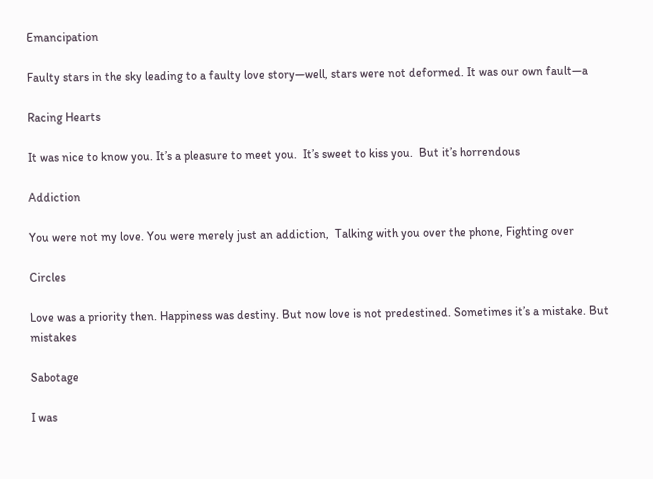Emancipation

Faulty stars in the sky leading to a faulty love story—well, stars were not deformed. It was our own fault—a

Racing Hearts

It was nice to know you. It’s a pleasure to meet you.  It’s sweet to kiss you.  But it’s horrendous

Addiction

You were not my love. You were merely just an addiction,  Talking with you over the phone, Fighting over

Circles

Love was a priority then. Happiness was destiny. But now love is not predestined. Sometimes it’s a mistake. But mistakes

Sabotage

I was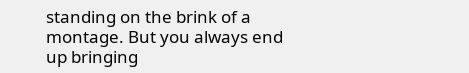standing on the brink of a montage. But you always end up bringing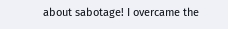about sabotage! I overcame the